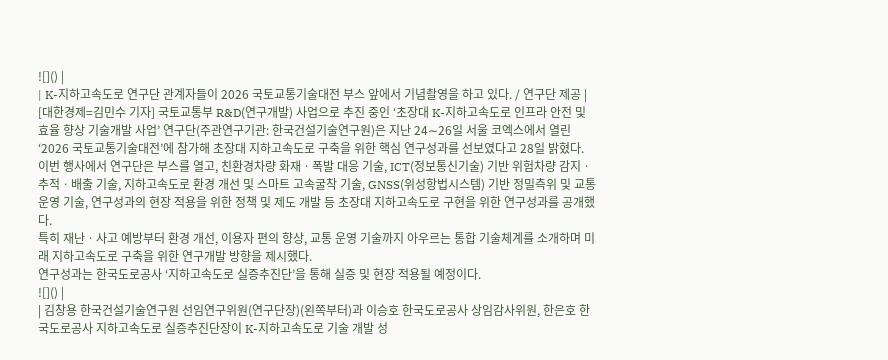![]() |
| K-지하고속도로 연구단 관계자들이 2026 국토교통기술대전 부스 앞에서 기념촬영을 하고 있다. / 연구단 제공 |
[대한경제=김민수 기자] 국토교통부 R&D(연구개발) 사업으로 추진 중인 ‘초장대 K-지하고속도로 인프라 안전 및 효율 향상 기술개발 사업’ 연구단(주관연구기관: 한국건설기술연구원)은 지난 24∼26일 서울 코엑스에서 열린 ‘2026 국토교통기술대전’에 참가해 초장대 지하고속도로 구축을 위한 핵심 연구성과를 선보였다고 28일 밝혔다.
이번 행사에서 연구단은 부스를 열고, 친환경차량 화재ㆍ폭발 대응 기술, ICT(정보통신기술) 기반 위험차량 감지ㆍ추적ㆍ배출 기술, 지하고속도로 환경 개선 및 스마트 고속굴착 기술, GNSS(위성항법시스템) 기반 정밀측위 및 교통운영 기술, 연구성과의 현장 적용을 위한 정책 및 제도 개발 등 초장대 지하고속도로 구현을 위한 연구성과를 공개했다.
특히 재난ㆍ사고 예방부터 환경 개선, 이용자 편의 향상, 교통 운영 기술까지 아우르는 통합 기술체계를 소개하며 미래 지하고속도로 구축을 위한 연구개발 방향을 제시했다.
연구성과는 한국도로공사 ‘지하고속도로 실증추진단’을 통해 실증 및 현장 적용될 예정이다.
![]() |
| 김창용 한국건설기술연구원 선임연구위원(연구단장)(왼쪽부터)과 이승호 한국도로공사 상임감사위원, 한은호 한국도로공사 지하고속도로 실증추진단장이 K-지하고속도로 기술 개발 성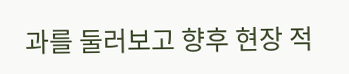과를 둘러보고 향후 현장 적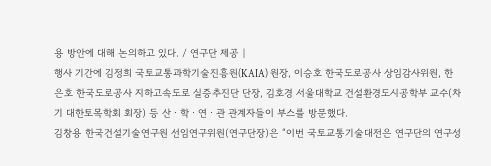용 방안에 대해 논의하고 있다. / 연구단 제공 |
행사 기간에 김정희 국토교통과학기술진흥원(KAIA) 원장, 이승호 한국도로공사 상임감사위원, 한은호 한국도로공사 지하고속도로 실증추진단 단장, 김호경 서울대학교 건설환경도시공학부 교수(차기 대한토목학회 회장) 등 산ㆍ학ㆍ연ㆍ관 관계자들이 부스를 방문했다.
김창용 한국건설기술연구원 선임연구위원(연구단장)은 “이번 국토교통기술대전은 연구단의 연구성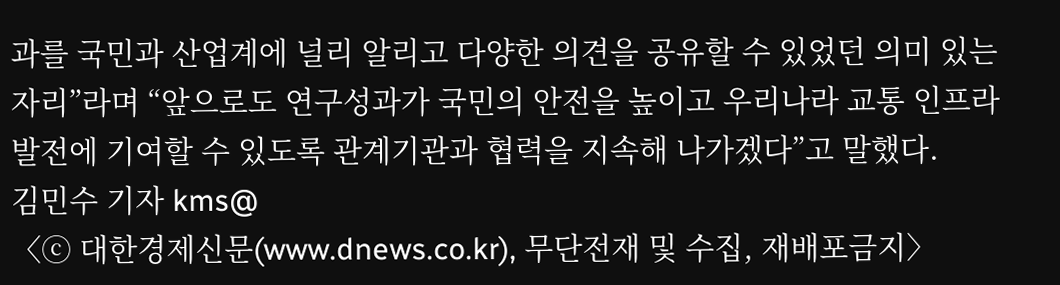과를 국민과 산업계에 널리 알리고 다양한 의견을 공유할 수 있었던 의미 있는 자리”라며 “앞으로도 연구성과가 국민의 안전을 높이고 우리나라 교통 인프라 발전에 기여할 수 있도록 관계기관과 협력을 지속해 나가겠다”고 말했다.
김민수 기자 kms@
〈ⓒ 대한경제신문(www.dnews.co.kr), 무단전재 및 수집, 재배포금지〉